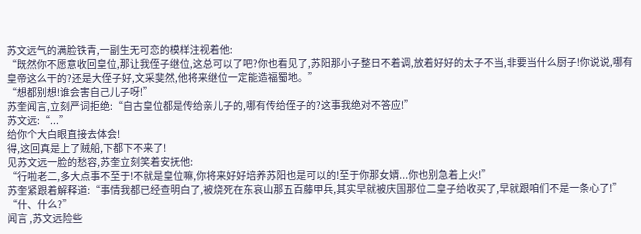苏文远气的满脸铁青,一副生无可恋的模样注视着他:
“既然你不愿意收回皇位,那让我侄子继位,这总可以了吧?你也看见了,苏阳那小子整日不着调,放着好好的太子不当,非要当什么厨子!你说说,哪有皇帝这么干的?还是大侄子好,文采斐然,他将来继位一定能造福蜀地。”
“想都别想!谁会害自己儿子呀!”
苏奎闻言,立刻严词拒绝:“自古皇位都是传给亲儿子的,哪有传给侄子的?这事我绝对不答应!”
苏文远:“...”
给你个大白眼直接去体会!
得,这回真是上了贼船,下都下不来了!
见苏文远一脸的愁容,苏奎立刻笑着安抚他:
“行啦老二,多大点事不至于!不就是皇位嘛,你将来好好培养苏阳也是可以的!至于你那女婿...你也别急着上火!”
苏奎紧跟着解释道:“事情我都已经查明白了,被烧死在东哀山那五百藤甲兵,其实早就被庆国那位二皇子给收买了,早就跟咱们不是一条心了!”
“什、什么?”
闻言 ,苏文远险些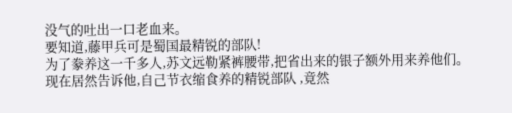没气的吐出一口老血来。
要知道,藤甲兵可是蜀国最精锐的部队!
为了豢养这一千多人,苏文远勒紧裤腰带,把省出来的银子额外用来养他们。
现在居然告诉他,自己节衣缩食养的精锐部队 ,竟然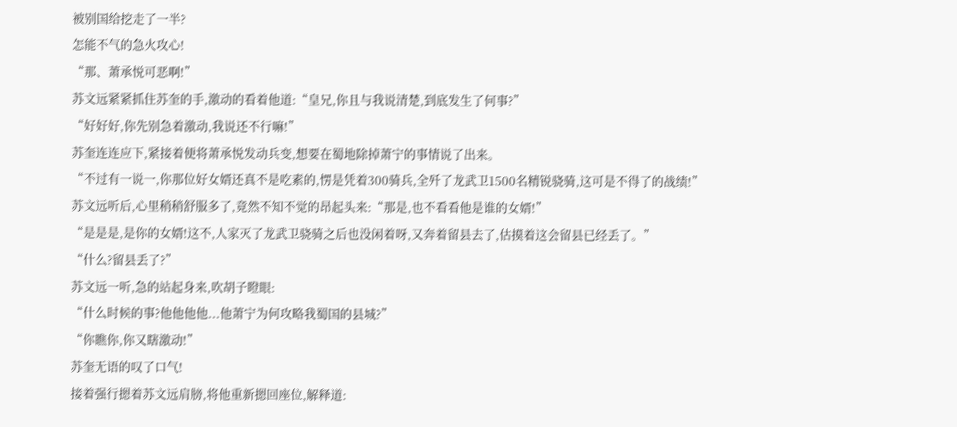被别国给挖走了一半?
怎能不气的急火攻心!
“那、萧承悦可恶啊!”
苏文远紧紧抓住苏奎的手,激动的看着他道:“皇兄,你且与我说清楚,到底发生了何事?”
“好好好,你先别急着激动,我说还不行嘛!”
苏奎连连应下,紧接着便将萧承悦发动兵变,想要在蜀地除掉萧宁的事情说了出来。
“不过有一说一,你那位好女婿还真不是吃素的,愣是凭着300骑兵,全歼了龙武卫1500名精锐骁骑,这可是不得了的战绩!”
苏文远听后,心里稍稍舒服多了,竟然不知不觉的昂起头来:“那是,也不看看他是谁的女婿!”
“是是是,是你的女婿!这不,人家灭了龙武卫骁骑之后也没闲着呀,又奔着留县去了,估摸着这会留县已经丢了。”
“什么?留县丢了?”
苏文远一听,急的站起身来,吹胡子瞪眼:
“什么时候的事?他他他他...他萧宁为何攻略我蜀国的县城?”
“你瞧你,你又瞎激动!”
苏奎无语的叹了口气!
接着强行摁着苏文远肩膀,将他重新摁回座位,解释道: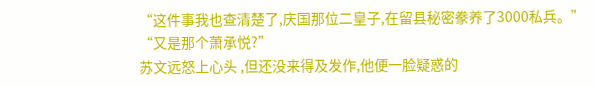“这件事我也查清楚了,庆国那位二皇子,在留县秘密豢养了3000私兵。”
“又是那个萧承悦?”
苏文远怒上心头 ,但还没来得及发作,他便一脸疑惑的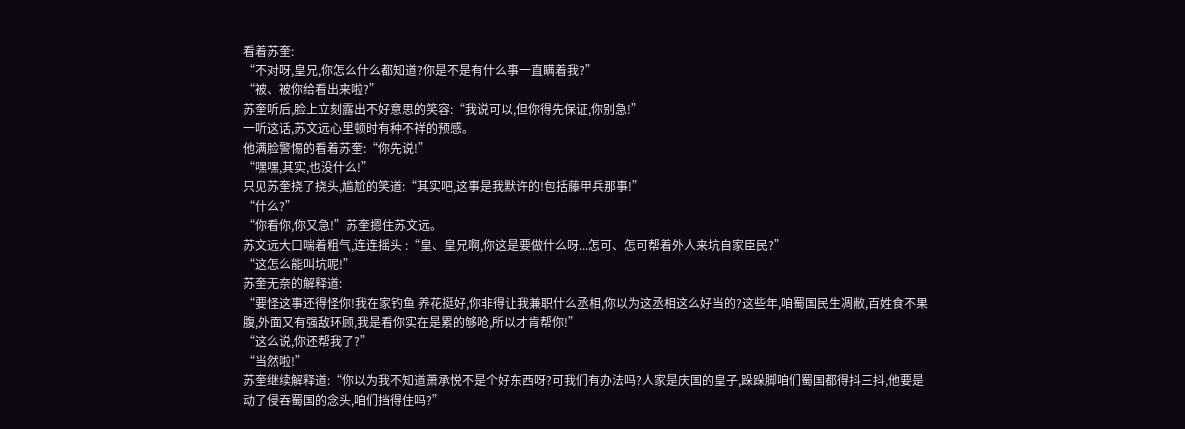看着苏奎:
“不对呀,皇兄,你怎么什么都知道?你是不是有什么事一直瞒着我?”
“被、被你给看出来啦?”
苏奎听后,脸上立刻露出不好意思的笑容:“我说可以,但你得先保证,你别急!”
一听这话,苏文远心里顿时有种不祥的预感。
他满脸警惕的看着苏奎:“你先说!”
“嘿嘿,其实,也没什么!”
只见苏奎挠了挠头,尴尬的笑道:“其实吧,这事是我默许的!包括藤甲兵那事!”
“什么?”
“你看你,你又急!”苏奎摁住苏文远。
苏文远大口喘着粗气,连连摇头 :“皇、皇兄啊,你这是要做什么呀...怎可、怎可帮着外人来坑自家臣民?”
“这怎么能叫坑呢!”
苏奎无奈的解释道:
“要怪这事还得怪你!我在家钓鱼 养花挺好,你非得让我兼职什么丞相,你以为这丞相这么好当的?这些年,咱蜀国民生凋敝,百姓食不果腹,外面又有强敌环顾,我是看你实在是累的够呛,所以才肯帮你!”
“这么说,你还帮我了?”
“当然啦!”
苏奎继续解释道:“你以为我不知道萧承悦不是个好东西呀?可我们有办法吗?人家是庆国的皇子,跺跺脚咱们蜀国都得抖三抖,他要是动了侵吞蜀国的念头,咱们挡得住吗?”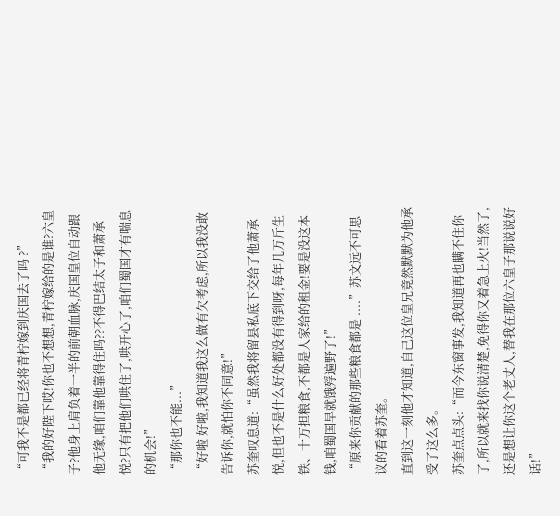“可我不是都已经将青柠嫁到庆国去了吗 ?”
“我的好陛下哎!你也不想想,青柠嫁给的是谁?六皇子?他身上肩负着一半的前朝血脉,庆国皇位自动跟他无缘,咱们靠他靠得住吗??不得巴结太子和萧承悦?只有把他们哄住了,哄开心了,咱们蜀国才有喘息的机会!”
“那你也不能...”
“好啦 好啦,我知道我这么做有欠考虑,所以我没敢告诉你,就怕你不同意!”
苏奎叹息道:“虽然我将留县私底下交给了他萧承悦,但也不是什么好处都没有得到呀,每年几万斤生铁、十万担粮食,不都是人家给的租金!要是没这本钱,咱蜀国早就饿殍遍野了!”
“原来你贡献的那些粮食都是 ....”苏文远不可思议的看着苏奎。
直到这一刻他才知道,自己这位皇兄竟然默默为他承受了这么多。
苏奎点点头:“而今东窗事发,我知道再也瞒不住你了,所以就来找你说清楚,免得你又着急上火!当然了,还是想让你这个老丈人,替我在那位六皇子那说说好话!”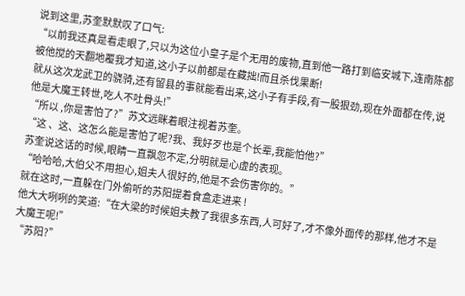说到这里,苏奎默默叹了口气:
“以前我还真是看走眼了,只以为这位小皇子是个无用的废物,直到他一路打到临安城下,连南陈都被他搅的天翻地覆我才知道,这小子以前都是在藏拙!而且杀伐果断!
就从这次龙武卫的骁骑,还有留县的事就能看出来,这小子有手段,有一股狠劲,现在外面都在传,说他是大魔王转世,吃人不吐骨头!”
“所以 ,你是害怕了?”苏文远眯着眼注视着苏奎。
“这 、这、这怎么能是害怕了呢?我、我好歹也是个长辈,我能怕他?”
苏奎说这话的时候,眼睛一直飘忽不定,分明就是心虚的表现。
“哈哈哈,大伯父不用担心,姐夫人很好的,他是不会伤害你的。”
就在这时,一直躲在门外偷听的苏阳提着食盒走进来 !
他大大咧咧的笑道:“在大梁的时候姐夫教了我很多东西,人可好了,才不像外面传的那样,他才不是大魔王呢!”
“苏阳?”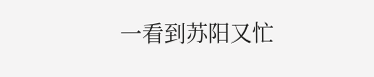一看到苏阳又忙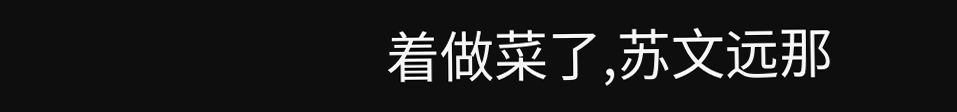着做菜了,苏文远那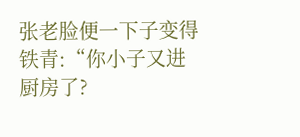张老脸便一下子变得铁青:“你小子又进厨房了?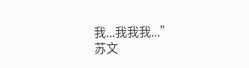我...我我我...”
苏文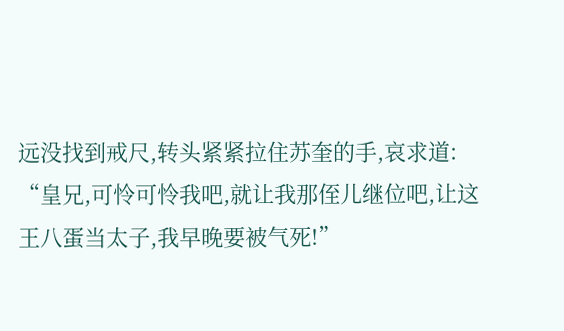远没找到戒尺,转头紧紧拉住苏奎的手,哀求道:
“皇兄,可怜可怜我吧,就让我那侄儿继位吧,让这王八蛋当太子,我早晚要被气死!”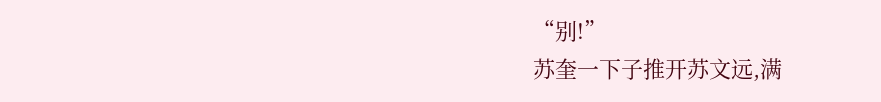“别!”
苏奎一下子推开苏文远,满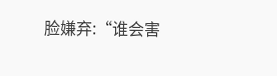脸嫌弃:“谁会害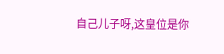自己儿子呀,这皇位是你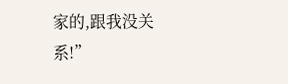家的,跟我没关系!”